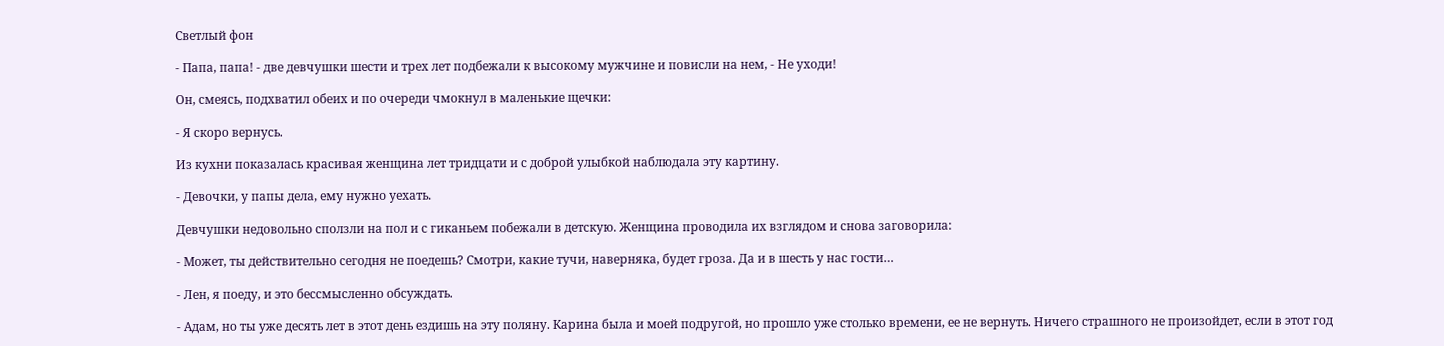Светлый фон

- Папа, папа! - две девчушки шести и трех лет подбежали к высокому мужчине и повисли на нем, - Не уходи!

Он, смеясь, подхватил обеих и по очереди чмокнул в маленькие щечки:

- Я скоро вернусь.

Из кухни показалась красивая женщина лет тридцати и с доброй улыбкой наблюдала эту картину.

- Девочки, у папы дела, ему нужно уехать.

Девчушки недовольно сползли на пол и с гиканьем побежали в детскую. Женщина проводила их взглядом и снова заговорила:

- Может, ты действительно сегодня не поедешь? Смотри, какие тучи, наверняка, будет гроза. Да и в шесть у нас гости…

- Лен, я поеду, и это бессмысленно обсуждать.

- Адам, но ты уже десять лет в этот день ездишь на эту поляну. Карина была и моей подругой, но прошло уже столько времени, ее не вернуть. Ничего страшного не произойдет, если в этот год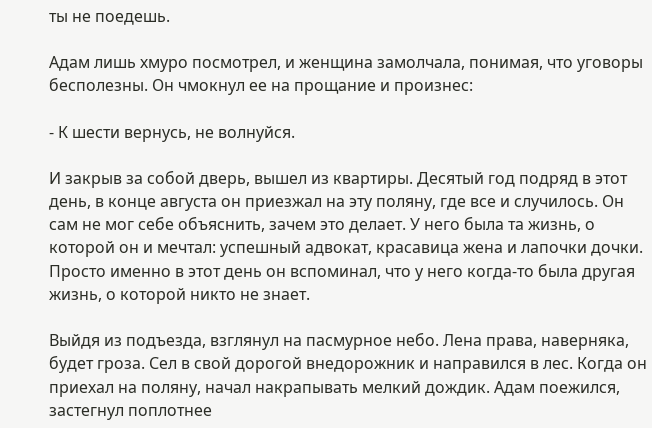ты не поедешь.

Адам лишь хмуро посмотрел, и женщина замолчала, понимая, что уговоры бесполезны. Он чмокнул ее на прощание и произнес:

- К шести вернусь, не волнуйся.

И закрыв за собой дверь, вышел из квартиры. Десятый год подряд в этот день, в конце августа он приезжал на эту поляну, где все и случилось. Он сам не мог себе объяснить, зачем это делает. У него была та жизнь, о которой он и мечтал: успешный адвокат, красавица жена и лапочки дочки. Просто именно в этот день он вспоминал, что у него когда-то была другая жизнь, о которой никто не знает.

Выйдя из подъезда, взглянул на пасмурное небо. Лена права, наверняка, будет гроза. Сел в свой дорогой внедорожник и направился в лес. Когда он приехал на поляну, начал накрапывать мелкий дождик. Адам поежился, застегнул поплотнее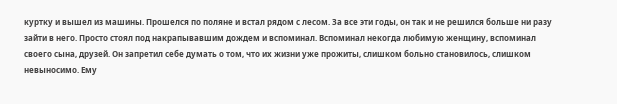куртку и вышел из машины. Прошелся по поляне и встал рядом с лесом. За все эти годы, он так и не решился больше ни разу зайти в него. Просто стоял под накрапывавшим дождем и вспоминал. Вспоминал некогда любимую женщину, вспоминал своего сына, друзей. Он запретил себе думать о том, что их жизни уже прожиты, слишком больно становилось, слишком невыносимо. Ему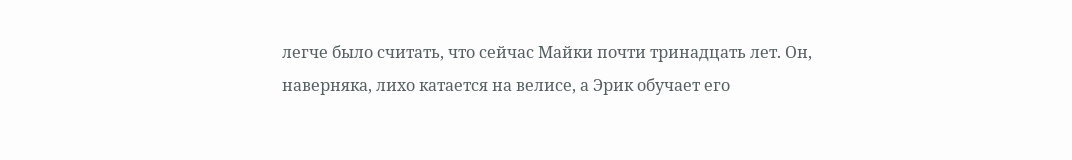легче было считать, что сейчас Майки почти тринадцать лет. Он, наверняка, лихо катается на велисе, а Эрик обучает его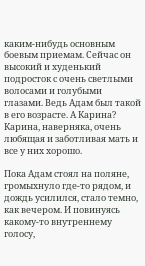каким-нибудь основным боевым приемам. Сейчас он высокий и худенький подросток с очень светлыми волосами и голубыми глазами. Ведь Адам был такой в его возрасте. А Карина? Карина, наверняка, очень любящая и заботливая мать и все у них хорошо.

Пока Адам стоял на поляне, громыхнуло где-то рядом, и дождь усилился, стало темно, как вечером. И повинуясь какому-то внутреннему голосу,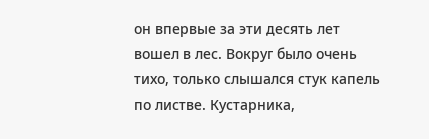он впервые за эти десять лет вошел в лес. Вокруг было очень тихо, только слышался стук капель по листве. Кустарника,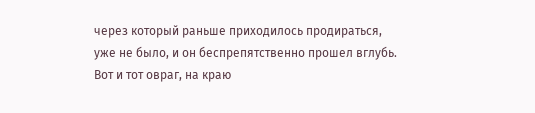через который раньше приходилось продираться, уже не было, и он беспрепятственно прошел вглубь. Вот и тот овраг, на краю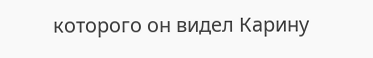которого он видел Карину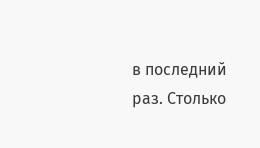в последний раз. Столько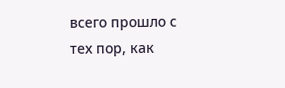всего прошло с тех пор, как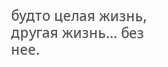будто целая жизнь, другая жизнь… без нее.